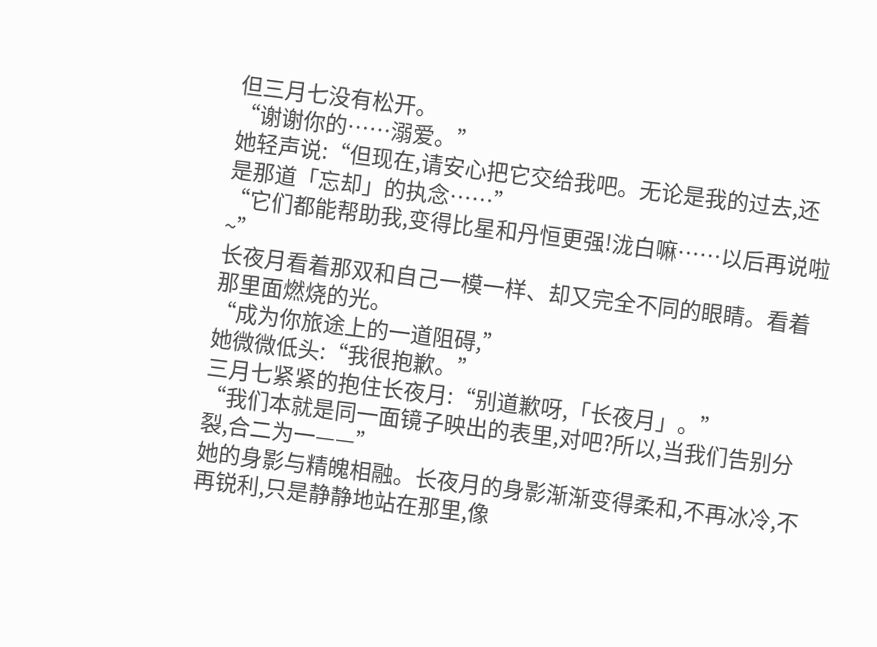但三月七没有松开。
“谢谢你的……溺爱。”
她轻声说:“但现在,请安心把它交给我吧。无论是我的过去,还是那道「忘却」的执念……”
“它们都能帮助我,变得比星和丹恒更强!泷白嘛……以后再说啦~”
长夜月看着那双和自己一模一样、却又完全不同的眼睛。看着那里面燃烧的光。
“成为你旅途上的一道阻碍,”
她微微低头:“我很抱歉。”
三月七紧紧的抱住长夜月:“别道歉呀,「长夜月」。”
“我们本就是同一面镜子映出的表里,对吧?所以,当我们告别分裂,合二为一——”
她的身影与精魄相融。长夜月的身影渐渐变得柔和,不再冰冷,不再锐利,只是静静地站在那里,像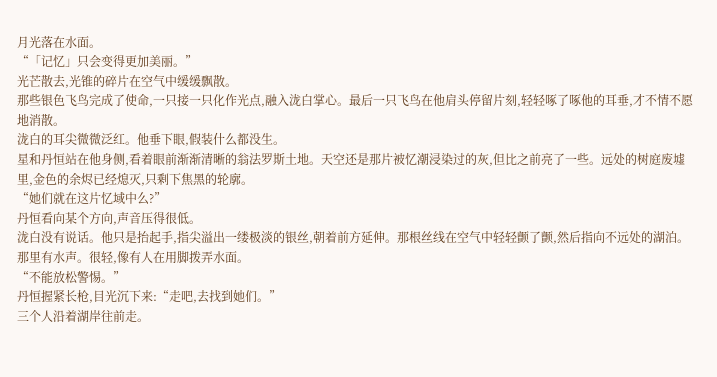月光落在水面。
“「记忆」只会变得更加美丽。”
光芒散去,光锥的碎片在空气中缓缓飘散。
那些银色飞鸟完成了使命,一只接一只化作光点,融入泷白掌心。最后一只飞鸟在他肩头停留片刻,轻轻啄了啄他的耳垂,才不情不愿地消散。
泷白的耳尖微微泛红。他垂下眼,假装什么都没生。
星和丹恒站在他身侧,看着眼前渐渐清晰的翁法罗斯土地。天空还是那片被忆潮浸染过的灰,但比之前亮了一些。远处的树庭废墟里,金色的余烬已经熄灭,只剩下焦黑的轮廓。
“她们就在这片忆域中么?”
丹恒看向某个方向,声音压得很低。
泷白没有说话。他只是抬起手,指尖溢出一缕极淡的银丝,朝着前方延伸。那根丝线在空气中轻轻颤了颤,然后指向不远处的湖泊。
那里有水声。很轻,像有人在用脚拨弄水面。
“不能放松警惕。”
丹恒握紧长枪,目光沉下来:“走吧,去找到她们。”
三个人沿着湖岸往前走。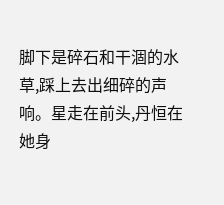脚下是碎石和干涸的水草,踩上去出细碎的声响。星走在前头,丹恒在她身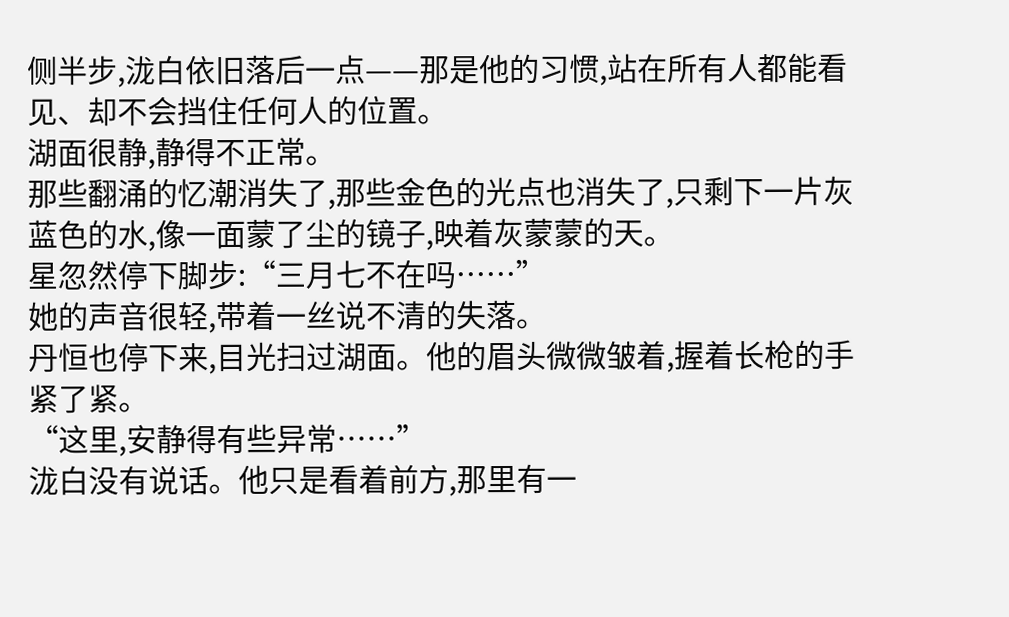侧半步,泷白依旧落后一点——那是他的习惯,站在所有人都能看见、却不会挡住任何人的位置。
湖面很静,静得不正常。
那些翻涌的忆潮消失了,那些金色的光点也消失了,只剩下一片灰蓝色的水,像一面蒙了尘的镜子,映着灰蒙蒙的天。
星忽然停下脚步:“三月七不在吗……”
她的声音很轻,带着一丝说不清的失落。
丹恒也停下来,目光扫过湖面。他的眉头微微皱着,握着长枪的手紧了紧。
“这里,安静得有些异常……”
泷白没有说话。他只是看着前方,那里有一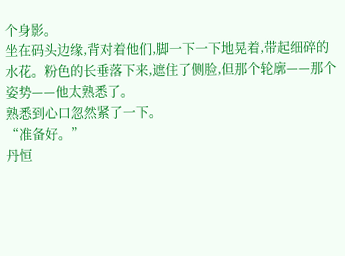个身影。
坐在码头边缘,背对着他们,脚一下一下地晃着,带起细碎的水花。粉色的长垂落下来,遮住了侧脸,但那个轮廓——那个姿势——他太熟悉了。
熟悉到心口忽然紧了一下。
“准备好。”
丹恒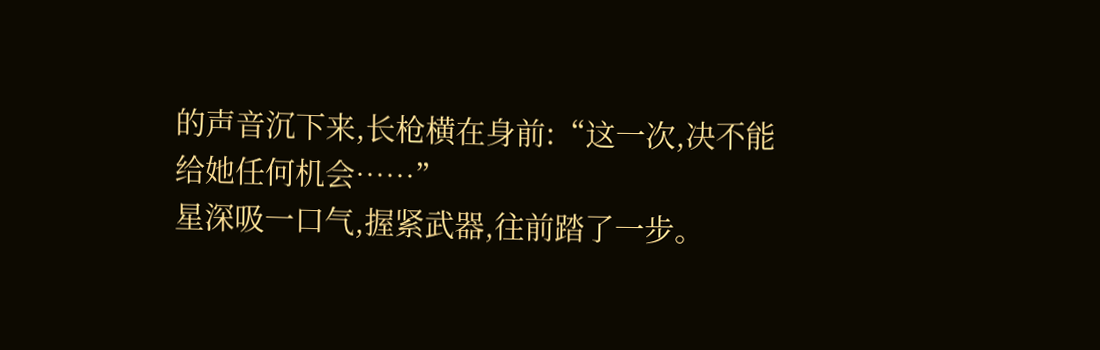的声音沉下来,长枪横在身前:“这一次,决不能给她任何机会……”
星深吸一口气,握紧武器,往前踏了一步。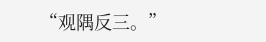“观隅反三。”